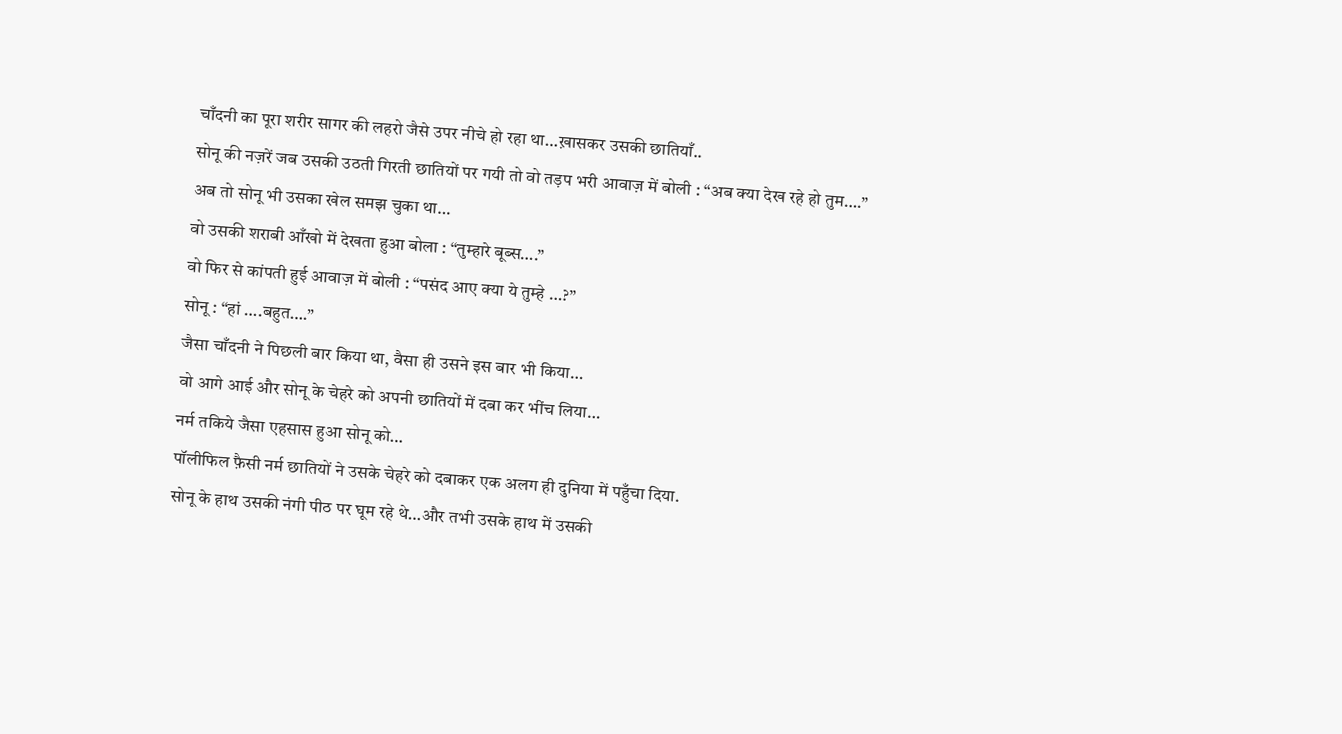चाँदनी का पूरा शरीर सागर की लहरो जैसे उपर नीचे हो रहा था…ख़ासकर उसकी छातियाँ..
सोनू की नज़रें जब उसकी उठती गिरती छातियों पर गयी तो वो तड़प भरी आवाज़ में बोली : “अब क्या देख रहे हो तुम….”
अब तो सोनू भी उसका खेल समझ चुका था…
वो उसकी शराबी आँखो में देखता हुआ बोला : “तुम्हारे बूब्स….”
वो फिर से कांपती हुई आवाज़ में बोली : “पसंद आए क्या ये तुम्हे …?”
सोनू : “हां ….बहुत….”
जैसा चाँदनी ने पिछली बार किया था, वैसा ही उसने इस बार भी किया…
वो आगे आई और सोनू के चेहरे को अपनी छातियों में दबा कर भींच लिया…
नर्म तकिये जैसा एहसास हुआ सोनू को…
पॉलीफिल फ़ैसी नर्म छातियों ने उसके चेहरे को दबाकर एक अलग ही दुनिया में पहुँचा दिया.
सोनू के हाथ उसकी नंगी पीठ पर घूम रहे थे…और तभी उसके हाथ में उसकी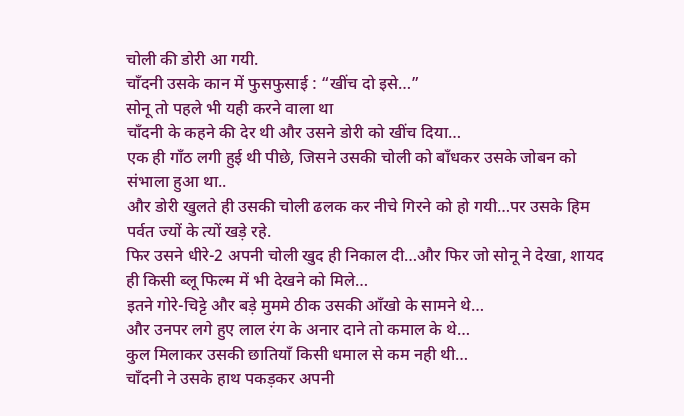चोली की डोरी आ गयी.
चाँदनी उसके कान में फुसफुसाई : “खींच दो इसे…”
सोनू तो पहले भी यही करने वाला था
चाँदनी के कहने की देर थी और उसने डोरी को खींच दिया…
एक ही गाँठ लगी हुई थी पीछे, जिसने उसकी चोली को बाँधकर उसके जोबन को संभाला हुआ था..
और डोरी खुलते ही उसकी चोली ढलक कर नीचे गिरने को हो गयी…पर उसके हिम पर्वत ज्यों के त्यों खड़े रहे.
फिर उसने धीरे-2 अपनी चोली खुद ही निकाल दी…और फिर जो सोनू ने देखा, शायद ही किसी ब्लू फिल्म में भी देखने को मिले…
इतने गोरे-चिट्टे और बड़े मुममे ठीक उसकी आँखो के सामने थे…
और उनपर लगे हुए लाल रंग के अनार दाने तो कमाल के थे…
कुल मिलाकर उसकी छातियाँ किसी धमाल से कम नही थी…
चाँदनी ने उसके हाथ पकड़कर अपनी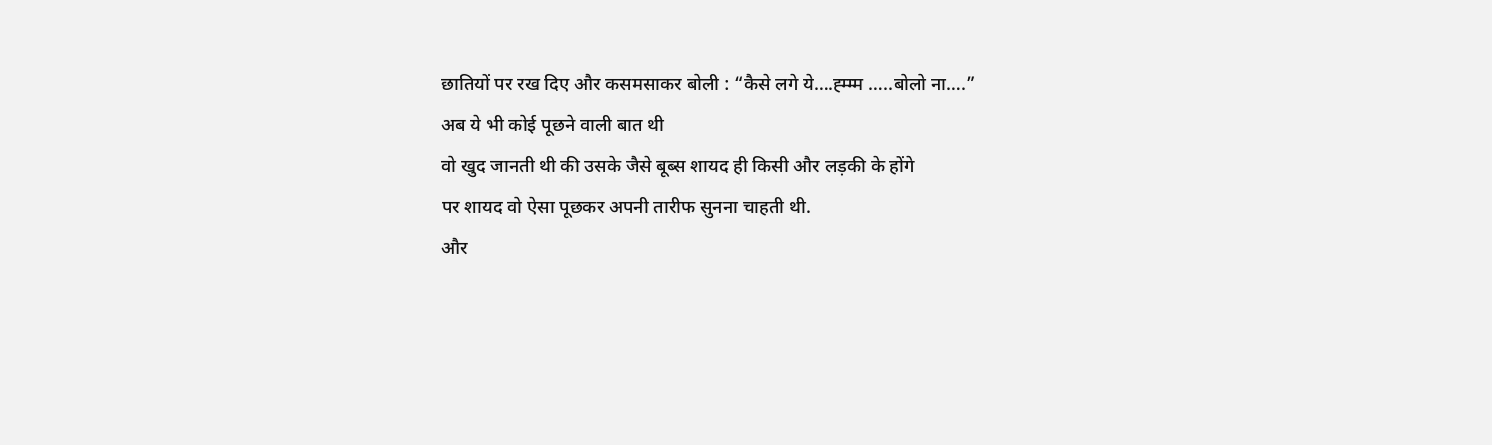छातियों पर रख दिए और कसमसाकर बोली : “कैसे लगे ये….ह्म्म्म …..बोलो ना….”
अब ये भी कोई पूछने वाली बात थी
वो खुद जानती थी की उसके जैसे बूब्स शायद ही किसी और लड़की के होंगे
पर शायद वो ऐसा पूछकर अपनी तारीफ सुनना चाहती थी.
और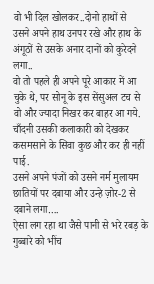वो भी दिल खोलकर..दोनो हाथों से
उसने अपने हाथ उनपर रखे और हाथ के अंगूठों से उसके अनार दानों को कुरेदने लगा..
वो तो पहले ही अपने पूरे आकार में आ चुके थे, पर सोनू के इस सेंसुअल टच से वो और ज्यादा निखर कर बाहर आ गये.
चाँदनी उसकी कलाकारी को देखकर कसमसाने के सिवा कुछ और कर ही नहीं पाई.
उसने अपने पंजों को उसने नर्म मुलायम छातियों पर दबाया और उन्हे ज़ोर-2 से दबाने लगा….
ऐसा लग रहा था जैसे पानी से भरे रबड़ के गुब्बारे को भींच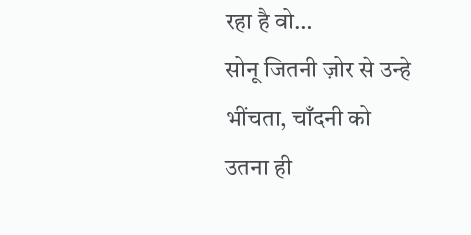रहा है वो…
सोनू जितनी ज़ोर से उन्हे भींचता, चाँदनी को उतना ही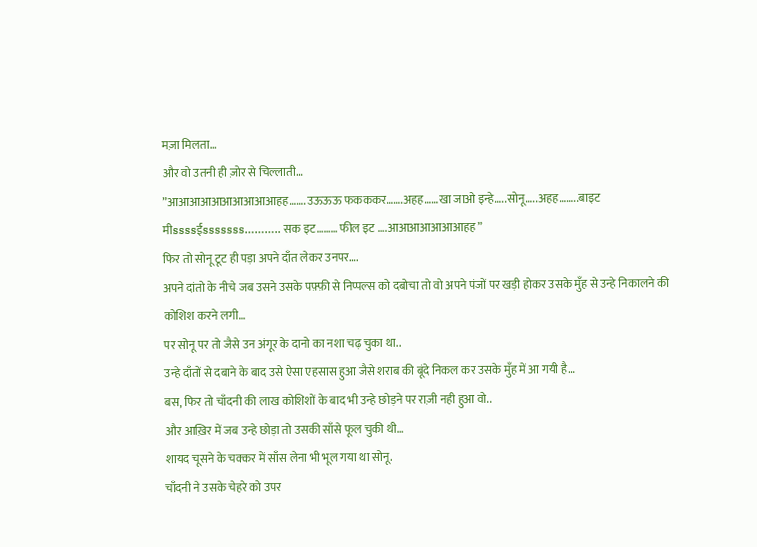मज़ा मिलता…
और वो उतनी ही ज़ोर से चिल्लाती…
”आआआआआआआआआआहह…….उऊऊऊ फकककर…….अहह……खा जाओ इन्हे…..सोनू…..अहह……..बाइट मीssssईsssssss……….. सक इट……… फील इट ….आआआआआआआहह”
फिर तो सोनू टूट ही पड़ा अपने दाँत लेकर उनपर….
अपने दांतो के नीचे जब उसने उसके पफ़्फ़ी से निप्पल्स को दबोचा तो वो अपने पंजों पर खड़ी होकर उसके मुँह से उन्हे निकालने की कोशिश करने लगी…
पर सोनू पर तो जैसे उन अंगूर के दानो का नशा चढ़ चुका था..
उन्हे दाँतों से दबाने के बाद उसे ऐसा एहसास हुआ जैसे शराब की बूंदे निकल कर उसके मुँह में आ गयी है…
बस, फिर तो चाँदनी की लाख कोशिशों के बाद भी उन्हे छोड़ने पर राज़ी नही हुआ वो..
और आख़िर में जब उन्हे छोड़ा तो उसकी साँसे फूल चुकी थी…
शायद चूसने के चक्कर में साँस लेना भी भूल गया था सोनू.
चाँदनी ने उसके चेहरे को उपर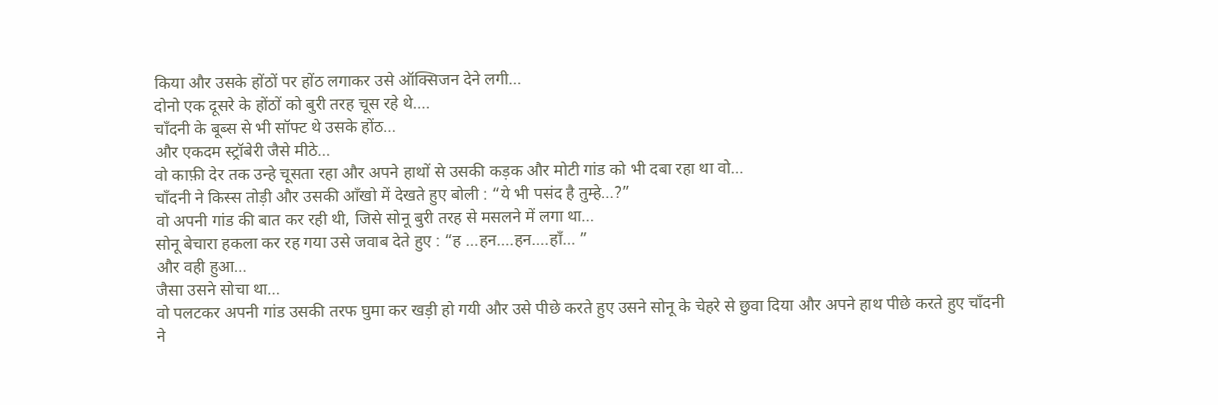किया और उसके होंठों पर होंठ लगाकर उसे ऑक्सिजन देने लगी…
दोनो एक दूसरे के होंठों को बुरी तरह चूस रहे थे….
चाँदनी के बूब्स से भी सॉफ्ट थे उसके होंठ…
और एकदम स्ट्रॉबेरी जैसे मीठे…
वो काफ़ी देर तक उन्हे चूसता रहा और अपने हाथों से उसकी कड़क और मोटी गांड को भी दबा रहा था वो…
चाँदनी ने किस्स तोड़ी और उसकी आँखो में देखते हुए बोली : “ये भी पसंद है तुम्हे…?”
वो अपनी गांड की बात कर रही थी, जिसे सोनू बुरी तरह से मसलने में लगा था…
सोनू बेचारा हकला कर रह गया उसे जवाब देते हुए : “ह …हन….हन….हाँ… ”
और वही हुआ…
जैसा उसने सोचा था…
वो पलटकर अपनी गांड उसकी तरफ घुमा कर खड़ी हो गयी और उसे पीछे करते हुए उसने सोनू के चेहरे से छुवा दिया और अपने हाथ पीछे करते हुए चाँदनी ने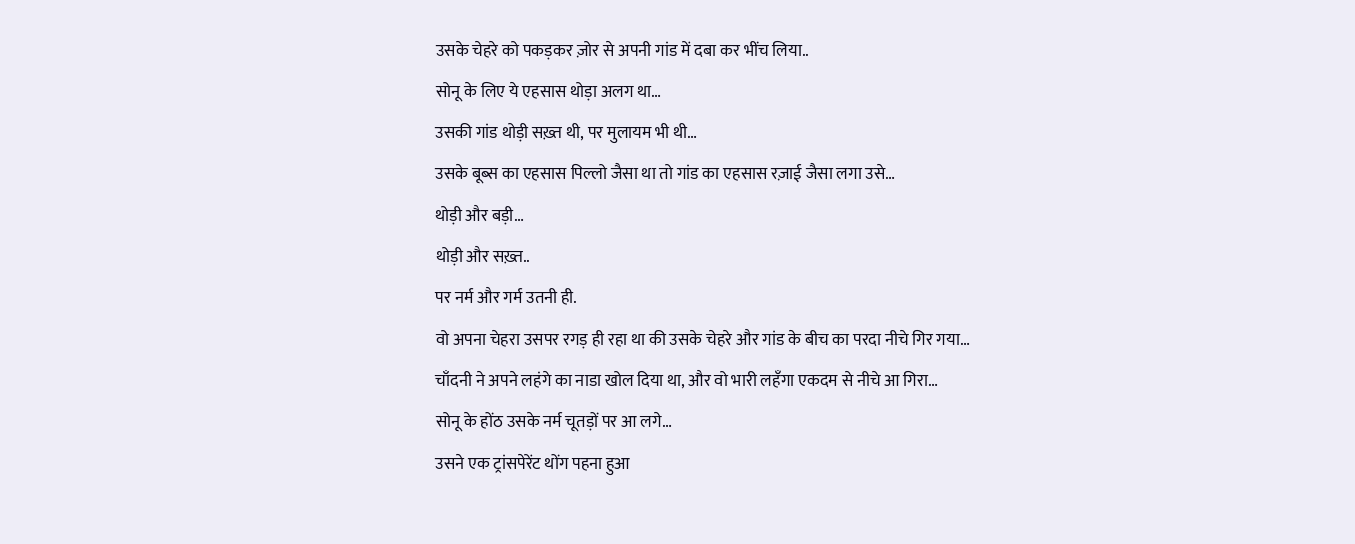उसके चेहरे को पकड़कर ज़ोर से अपनी गांड में दबा कर भींच लिया..
सोनू के लिए ये एहसास थोड़ा अलग था…
उसकी गांड थोड़ी सख़्त थी, पर मुलायम भी थी…
उसके बूब्स का एहसास पिल्लो जैसा था तो गांड का एहसास रज़ाई जैसा लगा उसे…
थोड़ी और बड़ी…
थोड़ी और सख़्त..
पर नर्म और गर्म उतनी ही.
वो अपना चेहरा उसपर रगड़ ही रहा था की उसके चेहरे और गांड के बीच का परदा नीचे गिर गया…
चाँदनी ने अपने लहंगे का नाडा खोल दिया था, और वो भारी लहँगा एकदम से नीचे आ गिरा…
सोनू के होंठ उसके नर्म चूतड़ों पर आ लगे…
उसने एक ट्रांसपेरेंट थोंग पहना हुआ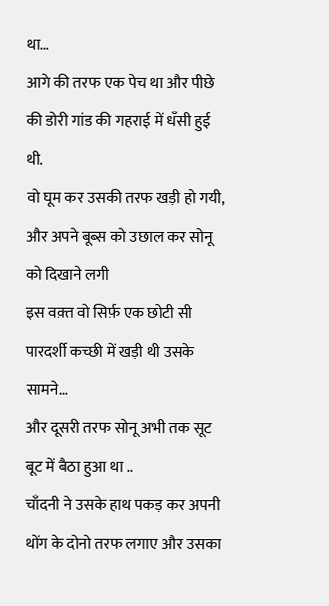था…
आगे की तरफ एक पेच था और पीछे की डोरी गांड की गहराई में धँसी हुई थी.
वो घूम कर उसकी तरफ खड़ी हो गयी, और अपने बूब्स को उछाल कर सोनू को दिखाने लगी
इस वक़्त वो सिर्फ़ एक छोटी सी पारदर्शी कच्छी में खड़ी थी उसके सामने…
और दूसरी तरफ सोनू अभी तक सूट बूट में बैठा हुआ था ..
चाँदनी ने उसके हाथ पकड़ कर अपनी थोंग के दोनो तरफ लगाए और उसका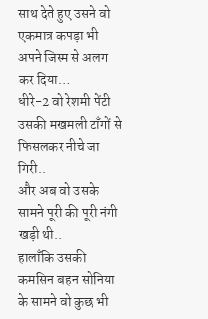साथ देते हुए उसने वो एकमात्र कपड़ा भी अपने जिस्म से अलग कर दिया…
धीरे-2 वो रेशमी पेंटी उसकी मखमली टाँगों से फिसलकर नीचे जा गिरी..
और अब वो उसके सामने पूरी की पूरी नंगी खड़ी थी..
हालाँकि उसकी कमसिन बहन सोनिया के सामने वो कुछ भी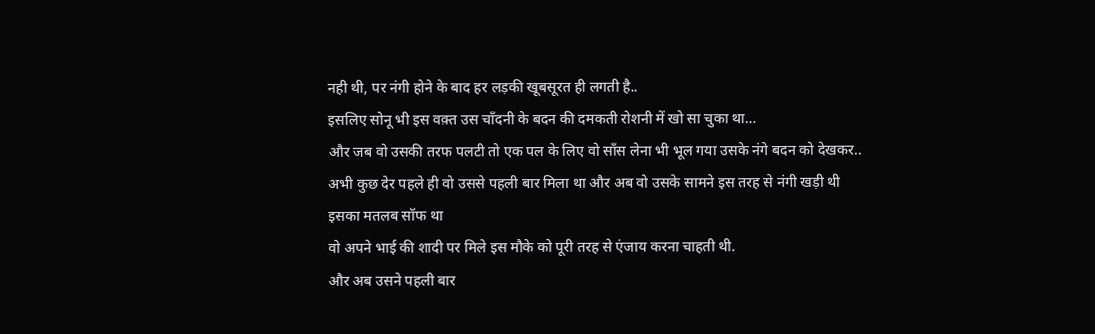नही थी, पर नंगी होने के बाद हर लड़की खूबसूरत ही लगती है..
इसलिए सोनू भी इस वक़्त उस चाँदनी के बदन की दमकती रोशनी में खो सा चुका था…
और जब वो उसकी तरफ पलटी तो एक पल के लिए वो साँस लेना भी भूल गया उसके नंगे बदन को देखकर..
अभी कुछ देर पहले ही वो उससे पहली बार मिला था और अब वो उसके सामने इस तरह से नंगी खड़ी थी
इसका मतलब सॉफ था
वो अपने भाई की शादी पर मिले इस मौके को पूरी तरह से एंजाय करना चाहती थी.
और अब उसने पहली बार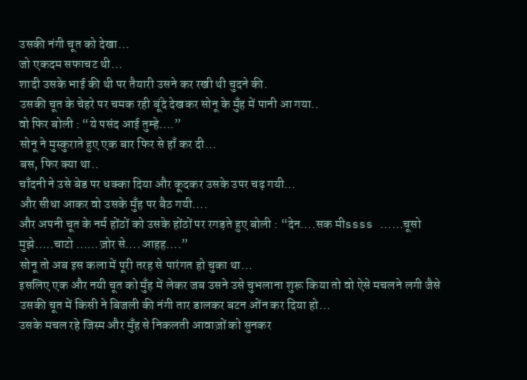उसकी नंगी चूत को देखा…
जो एकदम सफाचट थी…
शादी उसके भाई की थी पर तैयारी उसने कर रखी थी चुदने की.
उसकी चूत के चेहरे पर चमक रही बूंदे देखकर सोनू के मुँह में पानी आ गया..
वो फिर बोली : “ये पसंद आई तुम्हे….”
सोनू ने मुस्कुराते हुए एक बार फिर से हाँ कर दी…
बस, फिर क्या था..
चाँदनी ने उसे बेड पर धक्का दिया और कूदकर उसके उपर चढ़ गयी…
और सीधा आकर वो उसके मुँह पर बैठ गयी….
और अपनी चूत के नर्म होंठों को उसके होंठों पर रगड़ते हुए बोली : “देन….सक मीssss ……चूसो मुझे…..चाटो ……ज़ोर से….आहह….”
सोनू तो अब इस कला में पूरी तरह से पारंगत हो चुका था…
इसलिए एक और नयी चूत को मुँह में लेकर जब उसने उसे चुभलाना शुरू किया तो वो ऐसे मचलने लगी जैसे उसकी चूत में किसी ने बिजली की नंगी तार डालकर बटन ओंन कर दिया हो…
उसके मचल रहे जिस्म और मुँह से निकलती आवाज़ों को सुनकर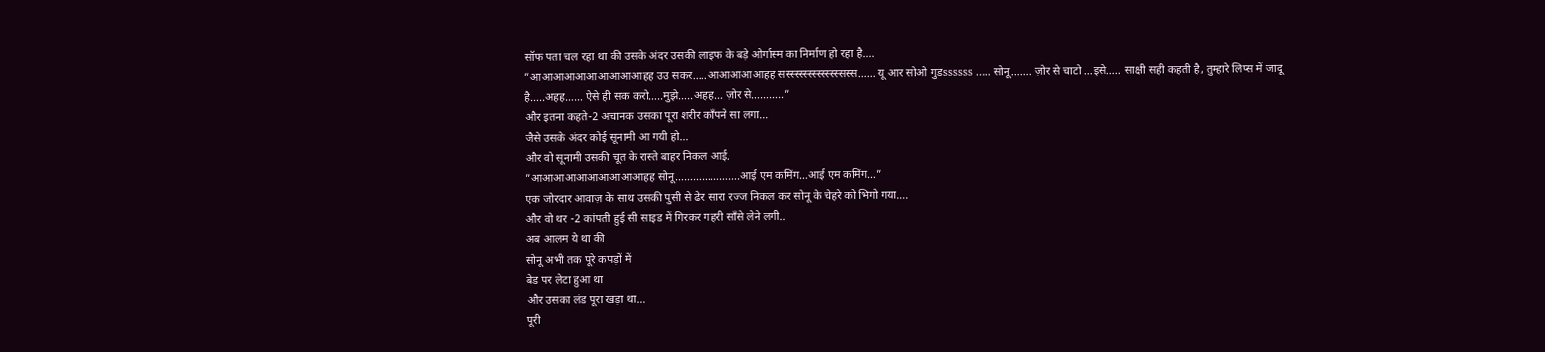सॉफ पता चल रहा था की उसके अंदर उसकी लाइफ के बड़े ओर्गास्म का निर्माण हो रहा है….
”आआआआआआआआआआहह उउ सकर…..आआआआआहह सस्स्स्स्स्स्स्स्स्स्स्स्सस्स…… यू आर सोओ गुडssssss ….. सोनू……. ज़ोर से चाटो …इसे….. साक्षी सही कहती है, तुम्हारे लिप्स में जादू है…..अहह…… ऐसे ही सक करो…..मुझे…..अहह… ज़ोर से………..”
और इतना कहते-2 अचानक उसका पूरा शरीर काँपने सा लगा…
जैसे उसके अंदर कोई सूनामी आ गयी हो…
और वो सूनामी उसकी चूत के रास्ते बाहर निकल आई.
”आआआआआआआआआआहह सोनू………………….आई एम कमिंग…आई एम कमिंग…”
एक जोरदार आवाज़ के साथ उसकी पुसी से ढेर सारा रज्ज निकल कर सोनू के चेहरे को भिगो गया….
और वो थर -2 कांपती हुई सी साइड में गिरकर गहरी साँसे लेने लगी..
अब आलम ये था की
सोनू अभी तक पूरे कपड़ों में
बेड पर लेटा हुआ था
और उसका लंड पूरा खड़ा था…
पूरी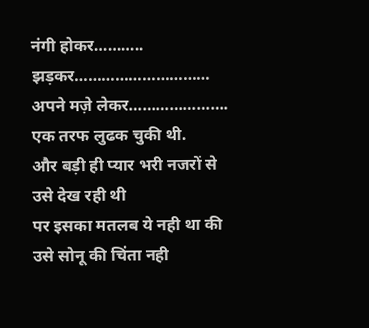नंगी होकर………..
झड़कर…………………………
अपने मज़े लेकर………………….
एक तरफ लुढक चुकी थी.
और बड़ी ही प्यार भरी नजरों से उसे देख रही थी
पर इसका मतलब ये नही था की उसे सोनू की चिंता नही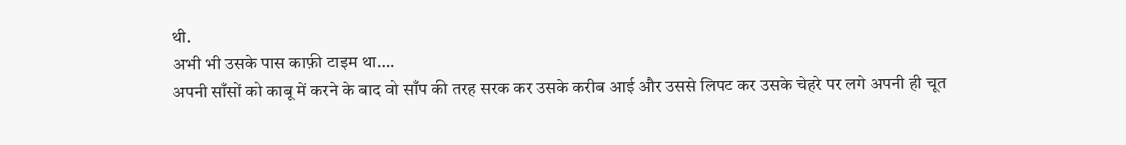थी.
अभी भी उसके पास काफ़ी टाइम था….
अपनी साँसों को काबू में करने के बाद वो साँप की तरह सरक कर उसके करीब आई और उससे लिपट कर उसके चेहरे पर लगे अपनी ही चूत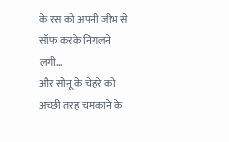के रस को अपनी जीभ से सॉफ करके निगलने लगी…
और सोनू के चेहरे को अच्छी तरह चमकाने के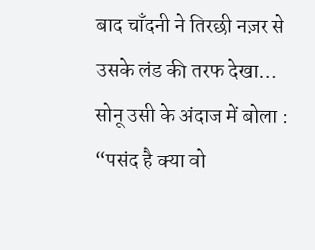बाद चाँदनी ने तिरछी नज़र से उसके लंड की तरफ देखा…
सोनू उसी के अंदाज में बोला : “पसंद है क्या वो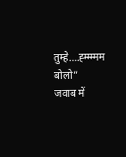तुम्हे….ह्म्म्म्मम बोलो”
जवाब में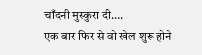चाँदनी मुस्कुरा दी….
एक बार फिर से वो खेल शुरू होने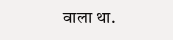वाला था.